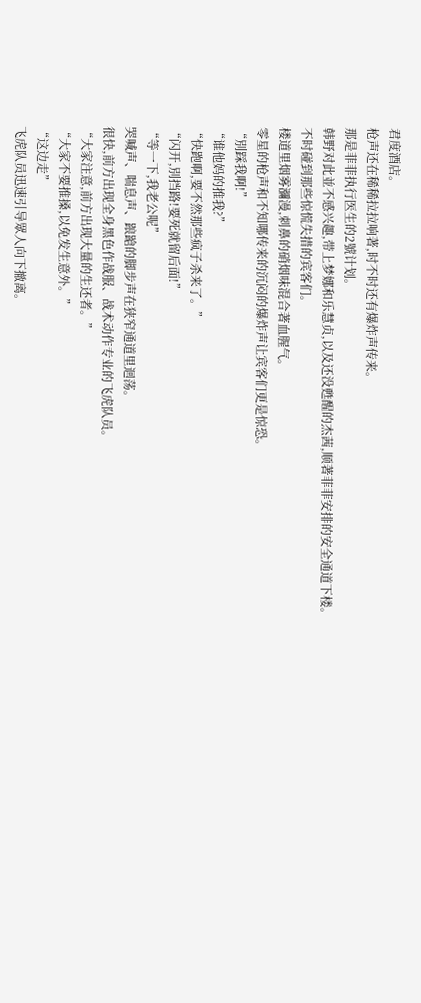君度酒店。
枪声还在稀稀拉拉响著,时不时还有爆炸声传来。
那是菲菲执行医生的2號计划。
韩野对此並不感兴趣,带上梦娜和乐慧贞,以及还没甦醒的杰茜,顺著菲菲安排的安全通道下楼。
不时碰到那些惊慌失措的宾客们。
楼道里烟雾瀰漫,刺鼻的硝烟味混合著血腥气。
零星的枪声和不知哪传来的沉闷的爆炸声让宾客们更是惊恐。
“別踩我啊!”
“谁他妈的推我?”
“快跑啊,要不然那些疯子杀来了。”
“闪开,別挡路!要死就留后面!”
“等一下,我老公呢”
哭喊声、喘息声、踉蹌的脚步声在狭窄通道里迴荡。
很快,前方出现全身黑色作战服、战术动作专业的飞虎队员。
“大家注意,前方出现大量的生还者。”
“大家不要推搡,以免发生意外。”
“这边走”
飞虎队员迅速引导眾人向下撤离。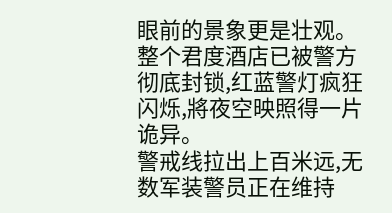眼前的景象更是壮观。
整个君度酒店已被警方彻底封锁,红蓝警灯疯狂闪烁,將夜空映照得一片诡异。
警戒线拉出上百米远,无数军装警员正在维持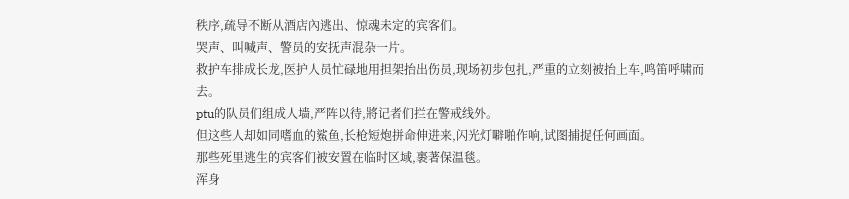秩序,疏导不断从酒店內逃出、惊魂未定的宾客们。
哭声、叫喊声、警员的安抚声混杂一片。
救护车排成长龙,医护人员忙碌地用担架抬出伤员,现场初步包扎,严重的立刻被抬上车,鸣笛呼啸而去。
ptu的队员们组成人墙,严阵以待,將记者们拦在警戒线外。
但这些人却如同嗜血的鯊鱼,长枪短炮拼命伸进来,闪光灯噼啪作响,试图捕捉任何画面。
那些死里逃生的宾客们被安置在临时区域,裹著保温毯。
浑身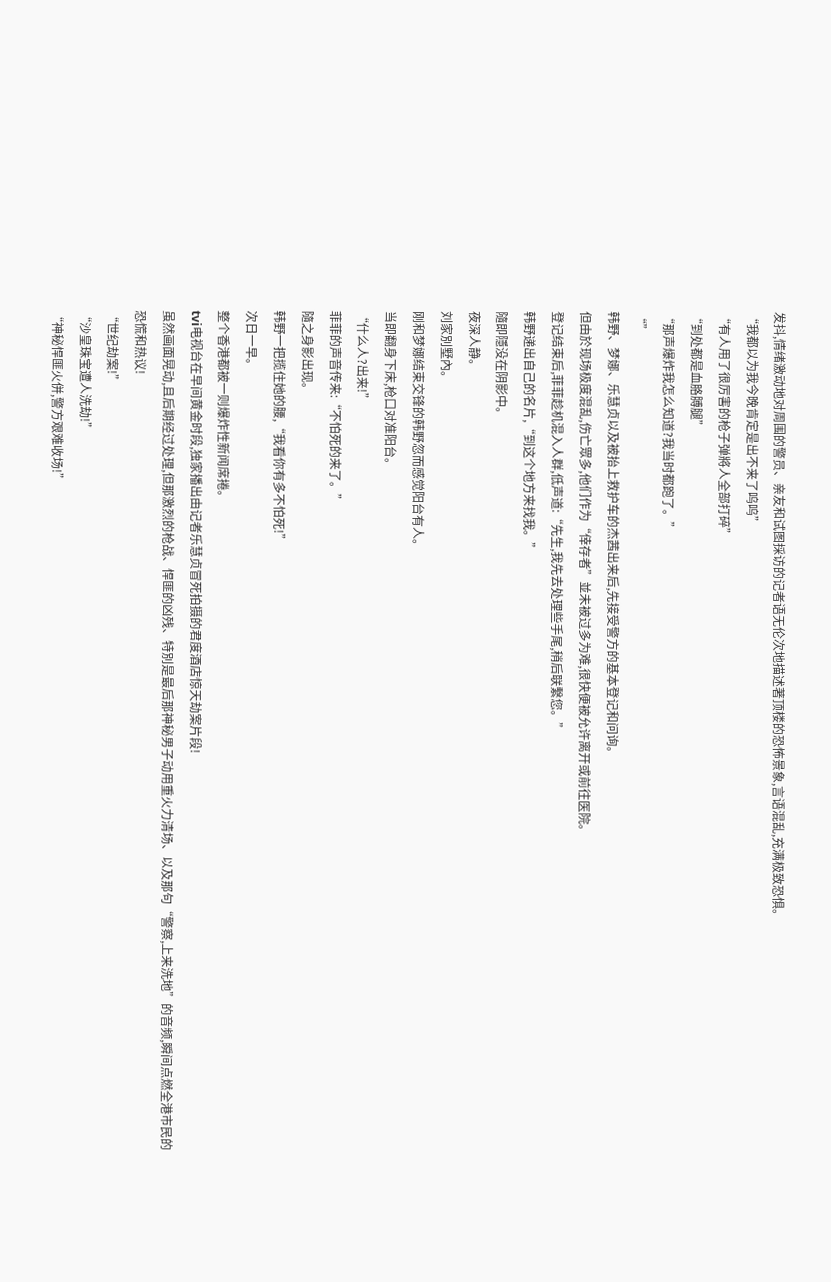发抖,情绪激动地对周围的警员、亲友和试图採访的记者语无伦次地描述著顶楼的恐怖景象,言语混乱,充满极致恐惧。
“我都以为我今晚肯定是出不来了呜呜”
“有人用了很厉害的枪子弹將人全部打碎”
“到处都是血胳膊腿”
“那声爆炸我怎么知道?我当时都跑了。”
“”
韩野、梦娜、乐慧贞以及被抬上救护车的杰茜出来后,先接受警方的基本登记和问询。
但由於现场极度混乱,伤亡眾多,他们作为“倖存者”並未被过多为难,很快便被允许离开或前往医院。
登记结束后,菲菲趁机混入人群,低声道:“先生,我先去处理些手尾,稍后联繫您。”
韩野递出自己的名片,“到这个地方来找我。”
隨即隱没在阴影中。
夜深人静。
刘家別墅內。
刚和梦娜结束交锋的韩野忽而感觉阳台有人。
当即翻身下床,枪口对准阳台。
“什么人?出来!”
菲菲的声音传来:“不怕死的来了。”
隨之身影出现。
韩野一把揽住她的腰,“我看你有多不怕死!”
次日一早。
整个香港都被一则爆炸性新闻席捲。
tvi电视台在早间黄金时段,独家播出由记者乐慧贞冒死拍摄的君度酒店惊天劫案片段!
虽然画面晃动,且后期经过处理,但那激烈的枪战、悍匪的凶残、特別是最后那神秘男子动用重火力清场、以及那句“警察,上来洗地”的音频,瞬间点燃全港市民的恐慌和热议!
“世纪劫案!”
“沙皇珠宝遭人洗劫!”
“神秘悍匪火併,警方艰难收场!”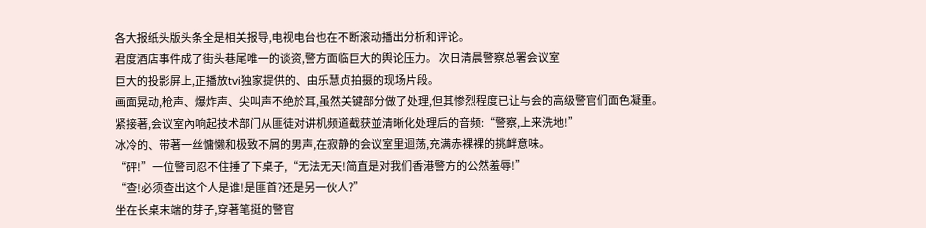各大报纸头版头条全是相关报导,电视电台也在不断滚动播出分析和评论。
君度酒店事件成了街头巷尾唯一的谈资,警方面临巨大的舆论压力。 次日清晨警察总署会议室
巨大的投影屏上,正播放tvi独家提供的、由乐慧贞拍摄的现场片段。
画面晃动,枪声、爆炸声、尖叫声不绝於耳,虽然关键部分做了处理,但其惨烈程度已让与会的高级警官们面色凝重。
紧接著,会议室內响起技术部门从匪徒对讲机频道截获並清晰化处理后的音频:“警察,上来洗地!”
冰冷的、带著一丝慵懒和极致不屑的男声,在寂静的会议室里迴荡,充满赤裸裸的挑衅意味。
“砰!”一位警司忍不住捶了下桌子,“无法无天!简直是对我们香港警方的公然羞辱!”
“查!必须查出这个人是谁!是匪首?还是另一伙人?”
坐在长桌末端的芽子,穿著笔挺的警官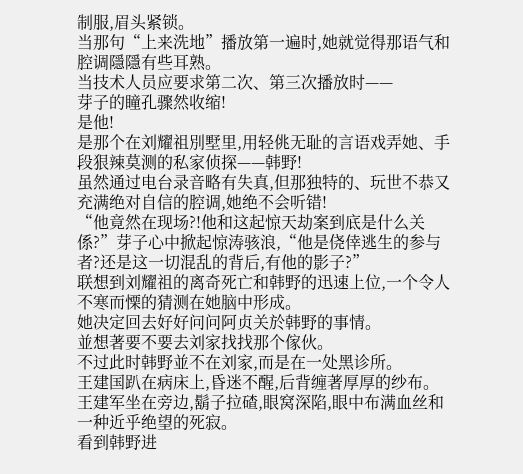制服,眉头紧锁。
当那句“上来洗地”播放第一遍时,她就觉得那语气和腔调隱隱有些耳熟。
当技术人员应要求第二次、第三次播放时——
芽子的瞳孔骤然收缩!
是他!
是那个在刘耀祖別墅里,用轻佻无耻的言语戏弄她、手段狠辣莫测的私家侦探——韩野!
虽然通过电台录音略有失真,但那独特的、玩世不恭又充满绝对自信的腔调,她绝不会听错!
“他竟然在现场?!他和这起惊天劫案到底是什么关係?”芽子心中掀起惊涛骇浪,“他是侥倖逃生的参与者?还是这一切混乱的背后,有他的影子?”
联想到刘耀祖的离奇死亡和韩野的迅速上位,一个令人不寒而慄的猜测在她脑中形成。
她决定回去好好问问阿贞关於韩野的事情。
並想著要不要去刘家找找那个傢伙。
不过此时韩野並不在刘家,而是在一处黑诊所。
王建国趴在病床上,昏迷不醒,后背缠著厚厚的纱布。
王建军坐在旁边,鬍子拉碴,眼窝深陷,眼中布满血丝和一种近乎绝望的死寂。
看到韩野进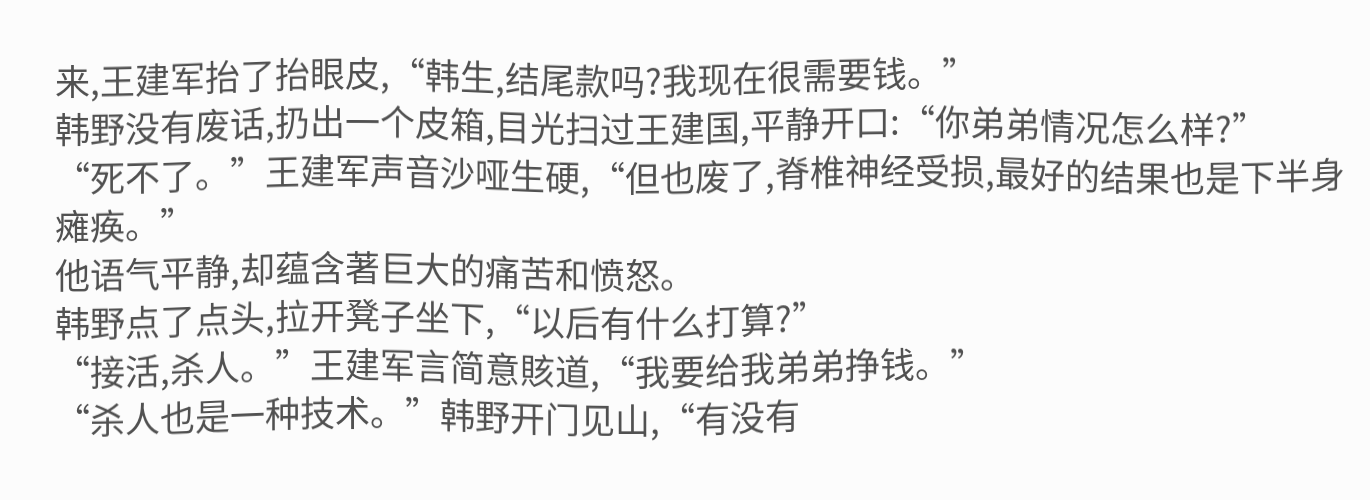来,王建军抬了抬眼皮,“韩生,结尾款吗?我现在很需要钱。”
韩野没有废话,扔出一个皮箱,目光扫过王建国,平静开口:“你弟弟情况怎么样?”
“死不了。”王建军声音沙哑生硬,“但也废了,脊椎神经受损,最好的结果也是下半身瘫痪。”
他语气平静,却蕴含著巨大的痛苦和愤怒。
韩野点了点头,拉开凳子坐下,“以后有什么打算?”
“接活,杀人。”王建军言简意賅道,“我要给我弟弟挣钱。”
“杀人也是一种技术。”韩野开门见山,“有没有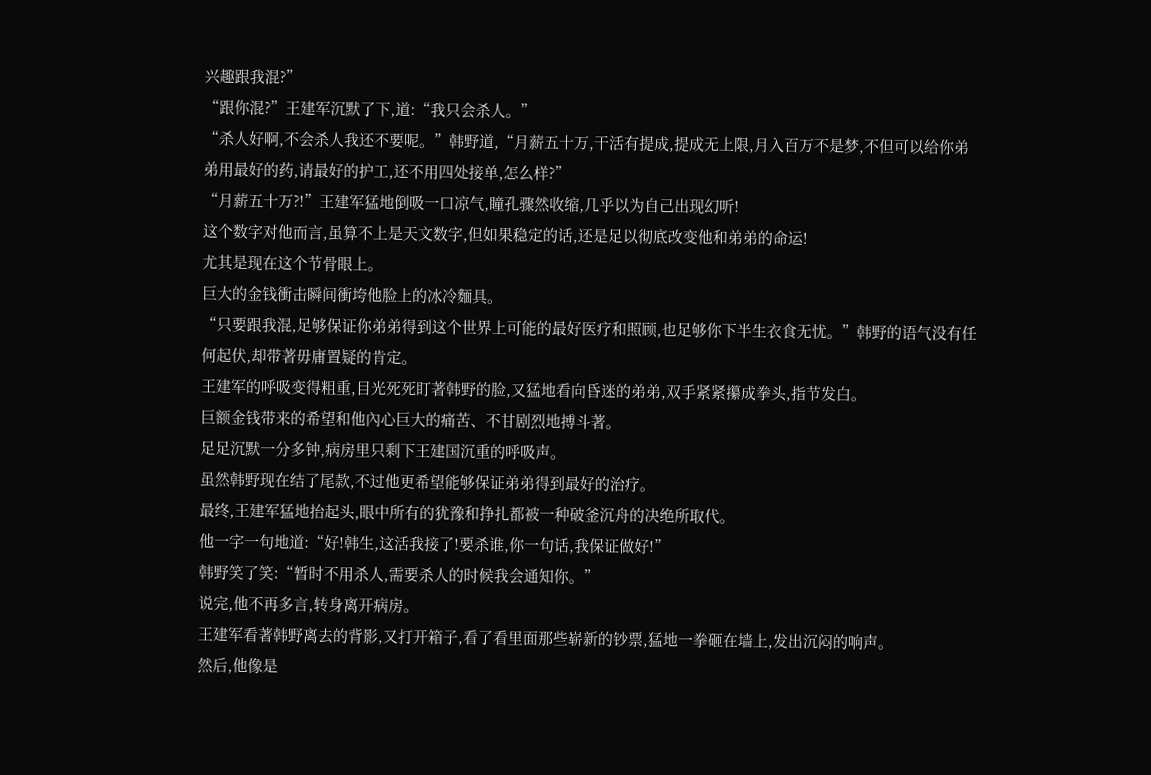兴趣跟我混?”
“跟你混?”王建军沉默了下,道:“我只会杀人。”
“杀人好啊,不会杀人我还不要呢。”韩野道,“月薪五十万,干活有提成,提成无上限,月入百万不是梦,不但可以给你弟弟用最好的药,请最好的护工,还不用四处接单,怎么样?”
“月薪五十万?!”王建军猛地倒吸一口凉气,瞳孔骤然收缩,几乎以为自己出现幻听!
这个数字对他而言,虽算不上是天文数字,但如果稳定的话,还是足以彻底改变他和弟弟的命运!
尤其是现在这个节骨眼上。
巨大的金钱衝击瞬间衝垮他脸上的冰冷麵具。
“只要跟我混,足够保证你弟弟得到这个世界上可能的最好医疗和照顾,也足够你下半生衣食无忧。”韩野的语气没有任何起伏,却带著毋庸置疑的肯定。
王建军的呼吸变得粗重,目光死死盯著韩野的脸,又猛地看向昏迷的弟弟,双手紧紧攥成拳头,指节发白。
巨额金钱带来的希望和他內心巨大的痛苦、不甘剧烈地搏斗著。
足足沉默一分多钟,病房里只剩下王建国沉重的呼吸声。
虽然韩野现在结了尾款,不过他更希望能够保证弟弟得到最好的治疗。
最终,王建军猛地抬起头,眼中所有的犹豫和挣扎都被一种破釜沉舟的决绝所取代。
他一字一句地道:“好!韩生,这活我接了!要杀谁,你一句话,我保证做好!”
韩野笑了笑:“暂时不用杀人,需要杀人的时候我会通知你。”
说完,他不再多言,转身离开病房。
王建军看著韩野离去的背影,又打开箱子,看了看里面那些崭新的钞票,猛地一拳砸在墙上,发出沉闷的响声。
然后,他像是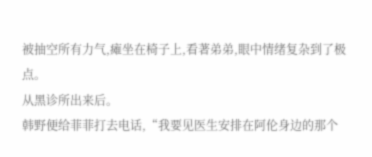被抽空所有力气,瘫坐在椅子上,看著弟弟,眼中情绪复杂到了极点。
从黑诊所出来后。
韩野便给菲菲打去电话,“我要见医生安排在阿伦身边的那个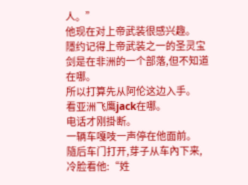人。”
他现在对上帝武装很感兴趣。
隱约记得上帝武装之一的圣灵宝剑是在非洲的一个部落,但不知道在哪。
所以打算先从阿伦这边入手。
看亚洲飞鹰jack在哪。
电话才刚掛断。
一辆车嘎吱一声停在他面前。
隨后车门打开,芽子从车內下来,冷脸看他:“姓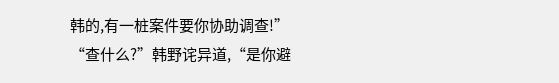韩的,有一桩案件要你协助调查!”
“查什么?”韩野诧异道,“是你避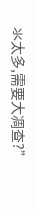氺太多,需要大凋查?”